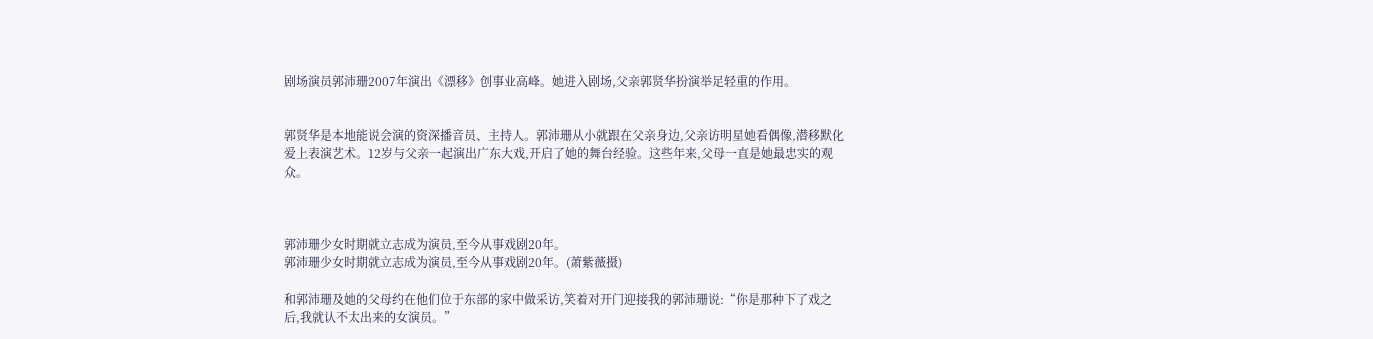剧场演员郭沛珊2007年演出《漂移》创事业高峰。她进入剧场,父亲郭贤华扮演举足轻重的作用。


郭贤华是本地能说会演的资深播音员、主持人。郭沛珊从小就跟在父亲身边,父亲访明星她看偶像,潜移默化爱上表演艺术。12岁与父亲一起演出广东大戏,开启了她的舞台经验。这些年来,父母一直是她最忠实的观众。



郭沛珊少女时期就立志成为演员,至今从事戏剧20年。
郭沛珊少女时期就立志成为演员,至今从事戏剧20年。(萧紫薇摄)

和郭沛珊及她的父母约在他们位于东部的家中做采访,笑着对开门迎接我的郭沛珊说:“你是那种下了戏之后,我就认不太出来的女演员。”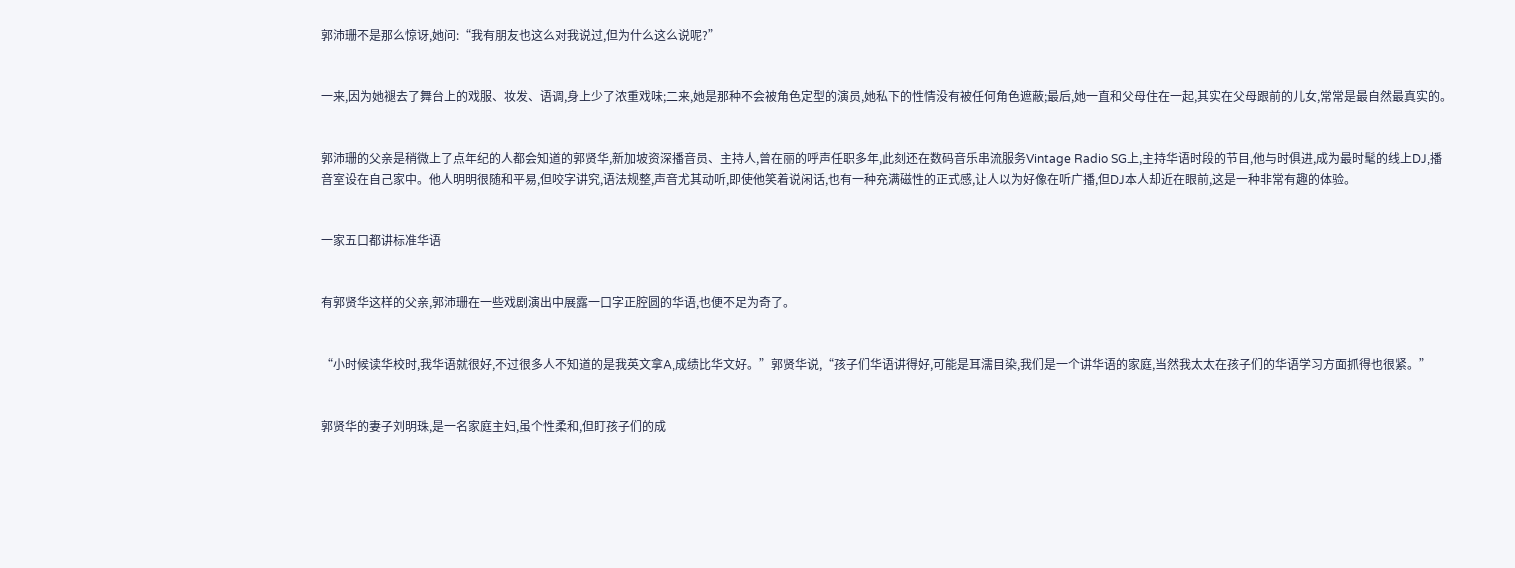郭沛珊不是那么惊讶,她问:“我有朋友也这么对我说过,但为什么这么说呢?”


一来,因为她褪去了舞台上的戏服、妆发、语调,身上少了浓重戏味;二来,她是那种不会被角色定型的演员,她私下的性情没有被任何角色遮蔽;最后,她一直和父母住在一起,其实在父母跟前的儿女,常常是最自然最真实的。


郭沛珊的父亲是稍微上了点年纪的人都会知道的郭贤华,新加坡资深播音员、主持人,曾在丽的呼声任职多年,此刻还在数码音乐串流服务Vintage Radio SG上,主持华语时段的节目,他与时俱进,成为最时髦的线上DJ,播音室设在自己家中。他人明明很随和平易,但咬字讲究,语法规整,声音尤其动听,即使他笑着说闲话,也有一种充满磁性的正式感,让人以为好像在听广播,但DJ本人却近在眼前,这是一种非常有趣的体验。


一家五口都讲标准华语


有郭贤华这样的父亲,郭沛珊在一些戏剧演出中展露一口字正腔圆的华语,也便不足为奇了。


“小时候读华校时,我华语就很好,不过很多人不知道的是我英文拿A,成绩比华文好。”郭贤华说,“孩子们华语讲得好,可能是耳濡目染,我们是一个讲华语的家庭,当然我太太在孩子们的华语学习方面抓得也很紧。”


郭贤华的妻子刘明珠,是一名家庭主妇,虽个性柔和,但盯孩子们的成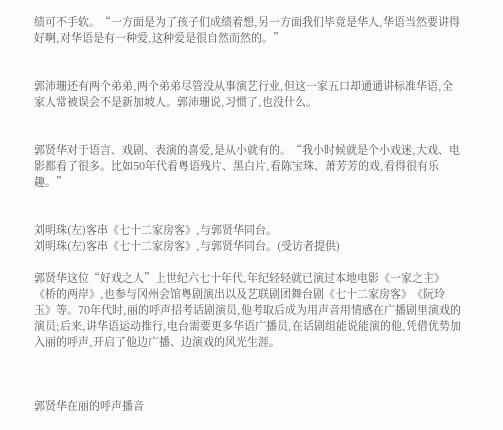绩可不手软。“一方面是为了孩子们成绩着想,另一方面我们毕竟是华人,华语当然要讲得好啊,对华语是有一种爱,这种爱是很自然而然的。”


郭沛珊还有两个弟弟,两个弟弟尽管没从事演艺行业,但这一家五口却通通讲标准华语,全家人常被误会不是新加坡人。郭沛珊说,习惯了,也没什么。


郭贤华对于语言、戏剧、表演的喜爱,是从小就有的。“我小时候就是个小戏迷,大戏、电影都看了很多。比如50年代看粤语残片、黑白片,看陈宝珠、萧芳芳的戏,看得很有乐趣。”


刘明珠(左)客串《七十二家房客》,与郭贤华同台。
刘明珠(左)客串《七十二家房客》,与郭贤华同台。(受访者提供)

郭贤华这位“好戏之人”上世纪六七十年代,年纪轻轻就已演过本地电影《一家之主》《桥的两岸》,也参与冈州会馆粤剧演出以及艺联剧团舞台剧《七十二家房客》《阮玲玉》等。70年代时,丽的呼声招考话剧演员,他考取后成为用声音用情感在广播剧里演戏的演员;后来,讲华语运动推行,电台需要更多华语广播员,在话剧组能说能演的他,凭借优势加入丽的呼声,开启了他边广播、边演戏的风光生涯。



郭贤华在丽的呼声播音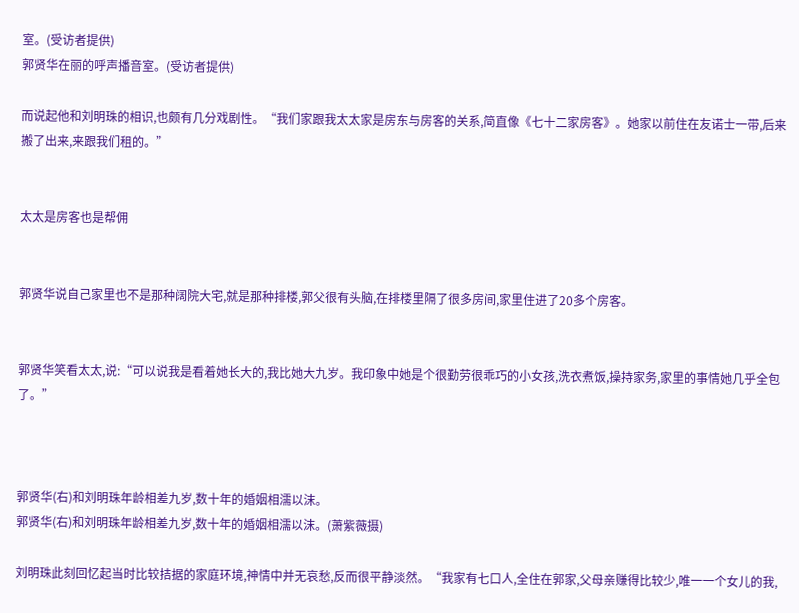室。(受访者提供)
郭贤华在丽的呼声播音室。(受访者提供)

而说起他和刘明珠的相识,也颇有几分戏剧性。“我们家跟我太太家是房东与房客的关系,简直像《七十二家房客》。她家以前住在友诺士一带,后来搬了出来,来跟我们租的。”


太太是房客也是帮佣


郭贤华说自己家里也不是那种阔院大宅,就是那种排楼,郭父很有头脑,在排楼里隔了很多房间,家里住进了20多个房客。


郭贤华笑看太太,说:“可以说我是看着她长大的,我比她大九岁。我印象中她是个很勤劳很乖巧的小女孩,洗衣煮饭,操持家务,家里的事情她几乎全包了。”



郭贤华(右)和刘明珠年龄相差九岁,数十年的婚姻相濡以沫。
郭贤华(右)和刘明珠年龄相差九岁,数十年的婚姻相濡以沫。(萧紫薇摄)

刘明珠此刻回忆起当时比较拮据的家庭环境,神情中并无哀愁,反而很平静淡然。“我家有七口人,全住在郭家,父母亲赚得比较少,唯一一个女儿的我,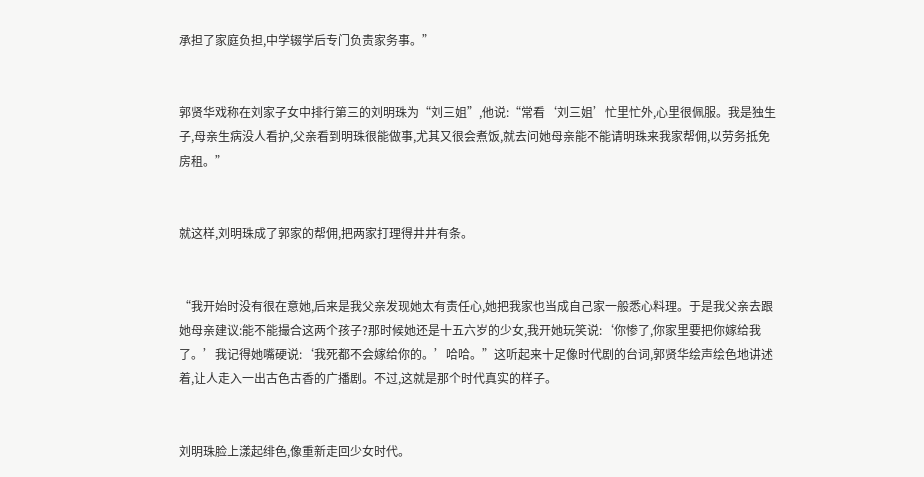承担了家庭负担,中学辍学后专门负责家务事。”


郭贤华戏称在刘家子女中排行第三的刘明珠为“刘三姐”,他说:“常看‘刘三姐’忙里忙外,心里很佩服。我是独生子,母亲生病没人看护,父亲看到明珠很能做事,尤其又很会煮饭,就去问她母亲能不能请明珠来我家帮佣,以劳务抵免房租。”


就这样,刘明珠成了郭家的帮佣,把两家打理得井井有条。


“我开始时没有很在意她,后来是我父亲发现她太有责任心,她把我家也当成自己家一般悉心料理。于是我父亲去跟她母亲建议:能不能撮合这两个孩子?那时候她还是十五六岁的少女,我开她玩笑说:‘你惨了,你家里要把你嫁给我了。’我记得她嘴硬说:‘我死都不会嫁给你的。’哈哈。”这听起来十足像时代剧的台词,郭贤华绘声绘色地讲述着,让人走入一出古色古香的广播剧。不过,这就是那个时代真实的样子。


刘明珠脸上漾起绯色,像重新走回少女时代。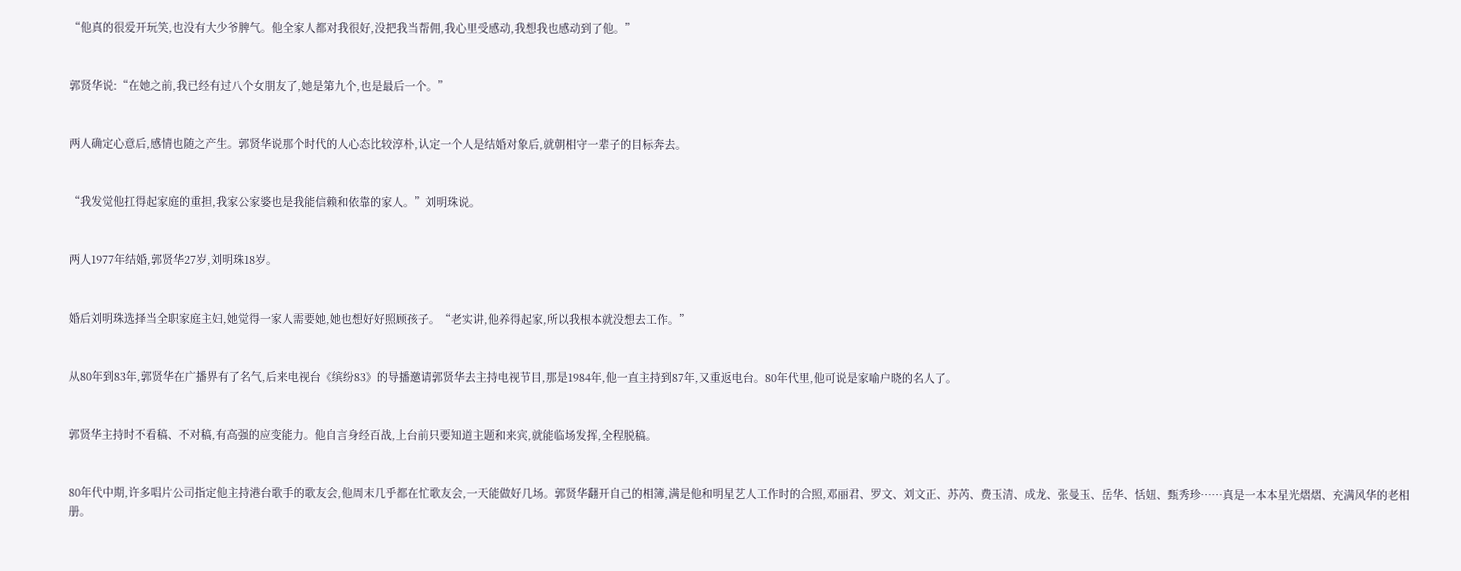“他真的很爱开玩笑,也没有大少爷脾气。他全家人都对我很好,没把我当帮佣,我心里受感动,我想我也感动到了他。”


郭贤华说:“在她之前,我已经有过八个女朋友了,她是第九个,也是最后一个。”


两人确定心意后,感情也随之产生。郭贤华说那个时代的人心态比较淳朴,认定一个人是结婚对象后,就朝相守一辈子的目标奔去。


“我发觉他扛得起家庭的重担,我家公家婆也是我能信赖和依靠的家人。”刘明珠说。


两人1977年结婚,郭贤华27岁,刘明珠18岁。


婚后刘明珠选择当全职家庭主妇,她觉得一家人需要她,她也想好好照顾孩子。“老实讲,他养得起家,所以我根本就没想去工作。”


从80年到83年,郭贤华在广播界有了名气,后来电视台《缤纷83》的导播邀请郭贤华去主持电视节目,那是1984年,他一直主持到87年,又重返电台。80年代里,他可说是家喻户晓的名人了。


郭贤华主持时不看稿、不对稿,有高强的应变能力。他自言身经百战,上台前只要知道主题和来宾,就能临场发挥,全程脱稿。


80年代中期,许多唱片公司指定他主持港台歌手的歌友会,他周末几乎都在忙歌友会,一天能做好几场。郭贤华翻开自己的相簿,满是他和明星艺人工作时的合照,邓丽君、罗文、刘文正、苏芮、费玉清、成龙、张曼玉、岳华、恬妞、甄秀珍……真是一本本星光熠熠、充满风华的老相册。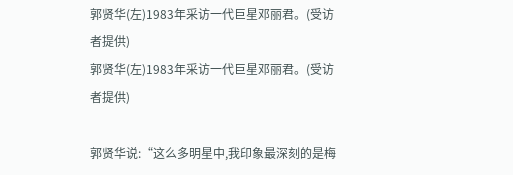郭贤华(左)1983年采访一代巨星邓丽君。(受访者提供)
郭贤华(左)1983年采访一代巨星邓丽君。(受访者提供)

郭贤华说:“这么多明星中,我印象最深刻的是梅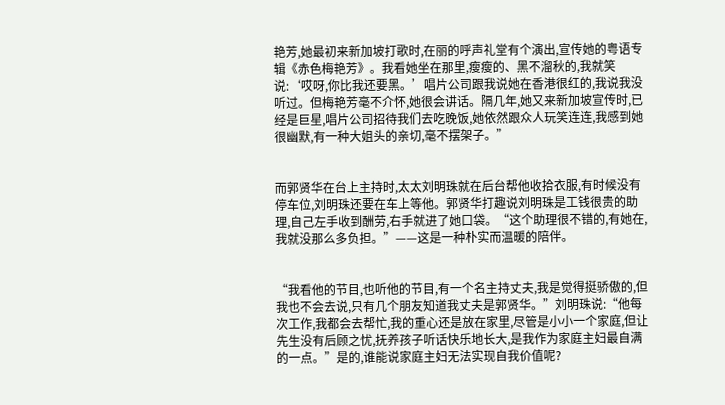艳芳,她最初来新加坡打歌时,在丽的呼声礼堂有个演出,宣传她的粤语专辑《赤色梅艳芳》。我看她坐在那里,瘦瘦的、黑不溜秋的,我就笑说:‘哎呀,你比我还要黑。’唱片公司跟我说她在香港很红的,我说我没听过。但梅艳芳毫不介怀,她很会讲话。隔几年,她又来新加坡宣传时,已经是巨星,唱片公司招待我们去吃晚饭,她依然跟众人玩笑连连,我感到她很幽默,有一种大姐头的亲切,毫不摆架子。”


而郭贤华在台上主持时,太太刘明珠就在后台帮他收拾衣服,有时候没有停车位,刘明珠还要在车上等他。郭贤华打趣说刘明珠是工钱很贵的助理,自己左手收到酬劳,右手就进了她口袋。“这个助理很不错的,有她在,我就没那么多负担。”——这是一种朴实而温暖的陪伴。


“我看他的节目,也听他的节目,有一个名主持丈夫,我是觉得挺骄傲的,但我也不会去说,只有几个朋友知道我丈夫是郭贤华。”刘明珠说:“他每次工作,我都会去帮忙,我的重心还是放在家里,尽管是小小一个家庭,但让先生没有后顾之忧,抚养孩子听话快乐地长大,是我作为家庭主妇最自满的一点。”是的,谁能说家庭主妇无法实现自我价值呢?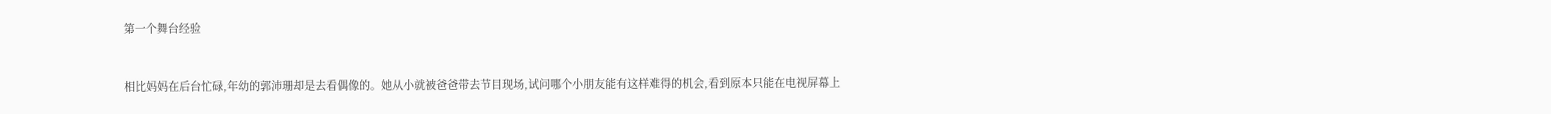第一个舞台经验


相比妈妈在后台忙碌,年幼的郭沛珊却是去看偶像的。她从小就被爸爸带去节目现场,试问哪个小朋友能有这样难得的机会,看到原本只能在电视屏幕上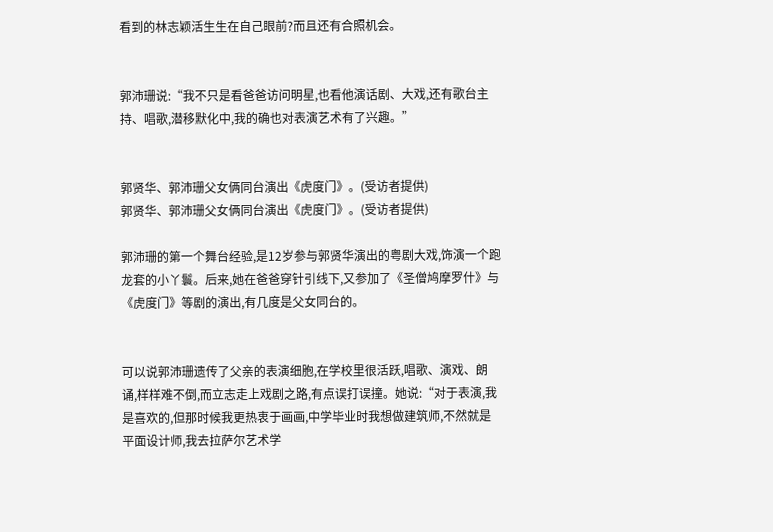看到的林志颖活生生在自己眼前?而且还有合照机会。


郭沛珊说:“我不只是看爸爸访问明星,也看他演话剧、大戏,还有歌台主持、唱歌,潜移默化中,我的确也对表演艺术有了兴趣。”


郭贤华、郭沛珊父女俩同台演出《虎度门》。(受访者提供)
郭贤华、郭沛珊父女俩同台演出《虎度门》。(受访者提供)

郭沛珊的第一个舞台经验,是12岁参与郭贤华演出的粤剧大戏,饰演一个跑龙套的小丫鬟。后来,她在爸爸穿针引线下,又参加了《圣僧鸠摩罗什》与《虎度门》等剧的演出,有几度是父女同台的。


可以说郭沛珊遗传了父亲的表演细胞,在学校里很活跃,唱歌、演戏、朗诵,样样难不倒,而立志走上戏剧之路,有点误打误撞。她说:“对于表演,我是喜欢的,但那时候我更热衷于画画,中学毕业时我想做建筑师,不然就是平面设计师,我去拉萨尔艺术学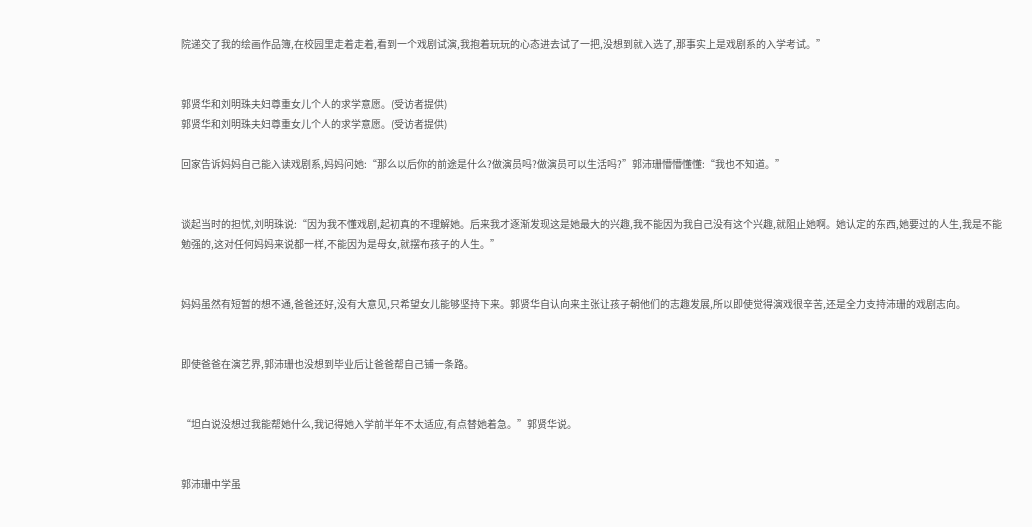院递交了我的绘画作品簿,在校园里走着走着,看到一个戏剧试演,我抱着玩玩的心态进去试了一把,没想到就入选了,那事实上是戏剧系的入学考试。”


郭贤华和刘明珠夫妇尊重女儿个人的求学意愿。(受访者提供)
郭贤华和刘明珠夫妇尊重女儿个人的求学意愿。(受访者提供)

回家告诉妈妈自己能入读戏剧系,妈妈问她:“那么以后你的前途是什么?做演员吗?做演员可以生活吗?”郭沛珊懵懵懂懂:“我也不知道。”


谈起当时的担忧,刘明珠说:“因为我不懂戏剧,起初真的不理解她。后来我才逐渐发现这是她最大的兴趣,我不能因为我自己没有这个兴趣,就阻止她啊。她认定的东西,她要过的人生,我是不能勉强的,这对任何妈妈来说都一样,不能因为是母女,就摆布孩子的人生。”


妈妈虽然有短暂的想不通,爸爸还好,没有大意见,只希望女儿能够坚持下来。郭贤华自认向来主张让孩子朝他们的志趣发展,所以即使觉得演戏很辛苦,还是全力支持沛珊的戏剧志向。


即使爸爸在演艺界,郭沛珊也没想到毕业后让爸爸帮自己铺一条路。


“坦白说没想过我能帮她什么,我记得她入学前半年不太适应,有点替她着急。”郭贤华说。


郭沛珊中学虽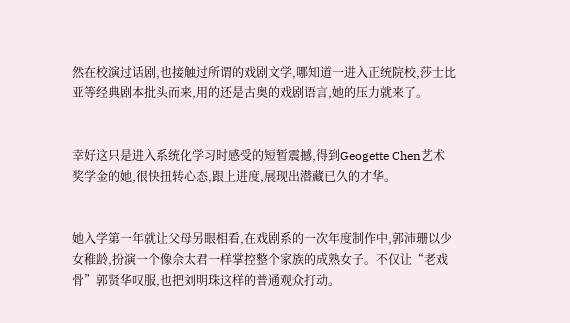然在校演过话剧,也接触过所谓的戏剧文学,哪知道一进入正统院校,莎士比亚等经典剧本批头而来,用的还是古奥的戏剧语言,她的压力就来了。


幸好这只是进入系统化学习时感受的短暂震撼,得到Geogette Chen艺术奖学金的她,很快扭转心态,跟上进度,展现出潜藏已久的才华。


她入学第一年就让父母另眼相看,在戏剧系的一次年度制作中,郭沛珊以少女稚龄,扮演一个像佘太君一样掌控整个家族的成熟女子。不仅让“老戏骨”郭贤华叹服,也把刘明珠这样的普通观众打动。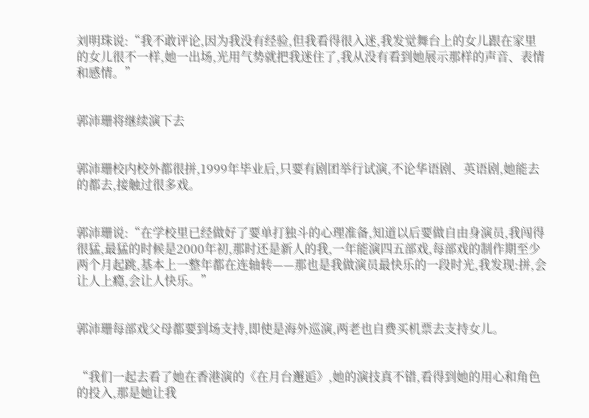刘明珠说:“我不敢评论,因为我没有经验,但我看得很入迷,我发觉舞台上的女儿跟在家里的女儿很不一样,她一出场,光用气势就把我迷住了,我从没有看到她展示那样的声音、表情和感情。”


郭沛珊将继续演下去


郭沛珊校内校外都很拼,1999年毕业后,只要有剧团举行试演,不论华语剧、英语剧,她能去的都去,接触过很多戏。


郭沛珊说:“在学校里已经做好了要单打独斗的心理准备,知道以后要做自由身演员,我闯得很猛,最猛的时候是2000年初,那时还是新人的我,一年能演四五部戏,每部戏的制作期至少两个月起跳,基本上一整年都在连轴转——那也是我做演员最快乐的一段时光,我发现:拼,会让人上瘾,会让人快乐。”


郭沛珊每部戏父母都要到场支持,即使是海外巡演,两老也自费买机票去支持女儿。


“我们一起去看了她在香港演的《在月台邂逅》,她的演技真不错,看得到她的用心和角色的投入,那是她让我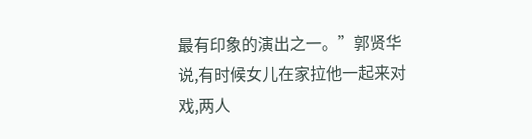最有印象的演出之一。”郭贤华说,有时候女儿在家拉他一起来对戏,两人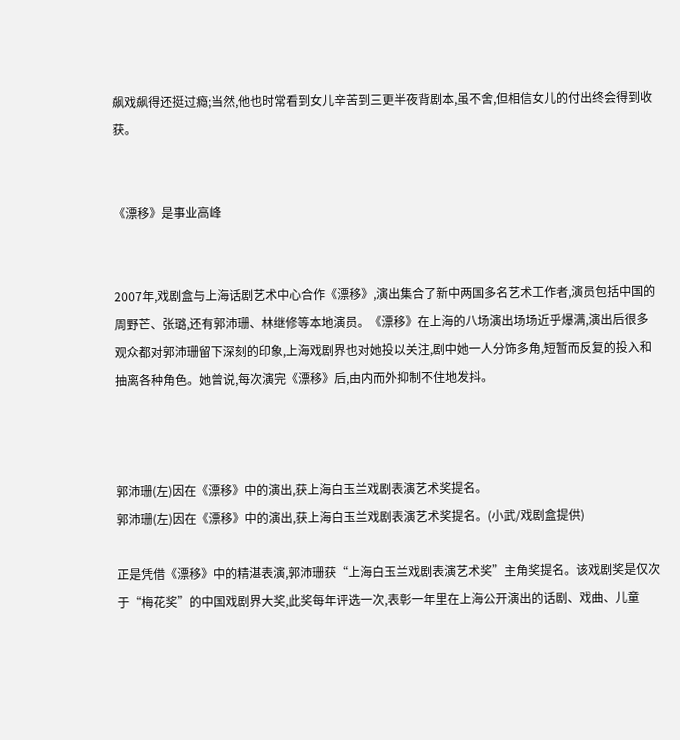飙戏飙得还挺过瘾;当然,他也时常看到女儿辛苦到三更半夜背剧本,虽不舍,但相信女儿的付出终会得到收获。


《漂移》是事业高峰


2007年,戏剧盒与上海话剧艺术中心合作《漂移》,演出集合了新中两国多名艺术工作者,演员包括中国的周野芒、张璐,还有郭沛珊、林继修等本地演员。《漂移》在上海的八场演出场场近乎爆满,演出后很多观众都对郭沛珊留下深刻的印象,上海戏剧界也对她投以关注,剧中她一人分饰多角,短暂而反复的投入和抽离各种角色。她曾说,每次演完《漂移》后,由内而外抑制不住地发抖。



郭沛珊(左)因在《漂移》中的演出,获上海白玉兰戏剧表演艺术奖提名。
郭沛珊(左)因在《漂移》中的演出,获上海白玉兰戏剧表演艺术奖提名。(小武/戏剧盒提供)

正是凭借《漂移》中的精湛表演,郭沛珊获“上海白玉兰戏剧表演艺术奖”主角奖提名。该戏剧奖是仅次于“梅花奖”的中国戏剧界大奖,此奖每年评选一次,表彰一年里在上海公开演出的话剧、戏曲、儿童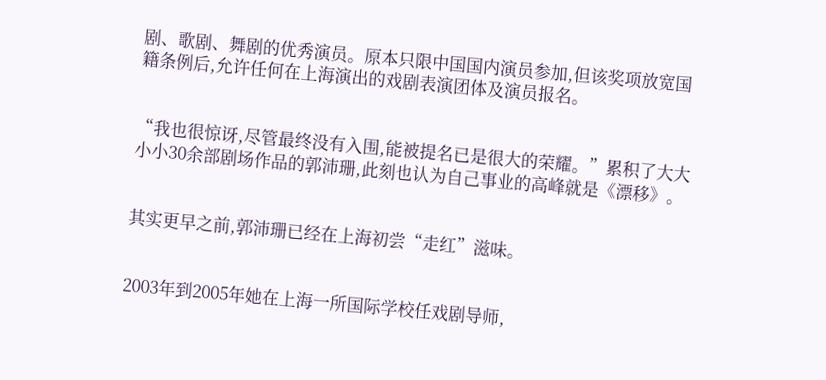剧、歌剧、舞剧的优秀演员。原本只限中国国内演员参加,但该奖项放宽国籍条例后,允许任何在上海演出的戏剧表演团体及演员报名。


“我也很惊讶,尽管最终没有入围,能被提名已是很大的荣耀。”累积了大大小小30余部剧场作品的郭沛珊,此刻也认为自己事业的高峰就是《漂移》。


其实更早之前,郭沛珊已经在上海初尝“走红”滋味。


2003年到2005年她在上海一所国际学校任戏剧导师,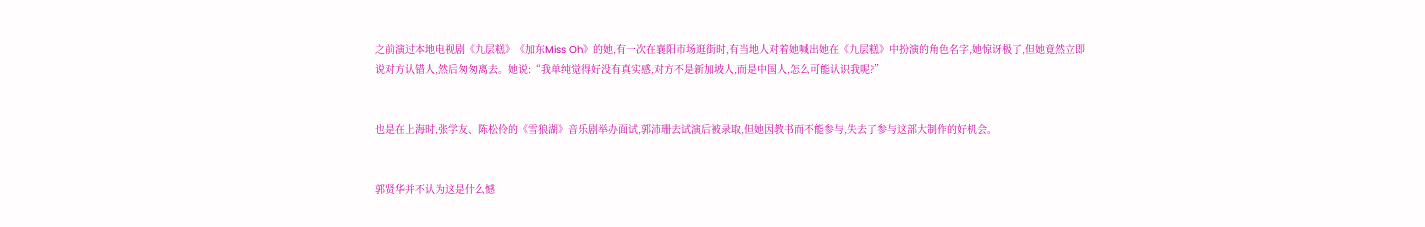之前演过本地电视剧《九层糕》《加东Miss Oh》的她,有一次在襄阳市场逛街时,有当地人对着她喊出她在《九层糕》中扮演的角色名字,她惊讶极了,但她竟然立即说对方认错人,然后匆匆离去。她说:“我单纯觉得好没有真实感,对方不是新加坡人,而是中国人,怎么可能认识我呢?”


也是在上海时,张学友、陈松伶的《雪狼湖》音乐剧举办面试,郭沛珊去试演后被录取,但她因教书而不能参与,失去了参与这部大制作的好机会。


郭贤华并不认为这是什么憾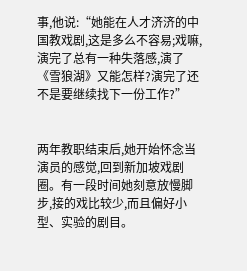事,他说:“她能在人才济济的中国教戏剧,这是多么不容易;戏嘛,演完了总有一种失落感,演了《雪狼湖》又能怎样?演完了还不是要继续找下一份工作?”


两年教职结束后,她开始怀念当演员的感觉,回到新加坡戏剧圈。有一段时间她刻意放慢脚步,接的戏比较少,而且偏好小型、实验的剧目。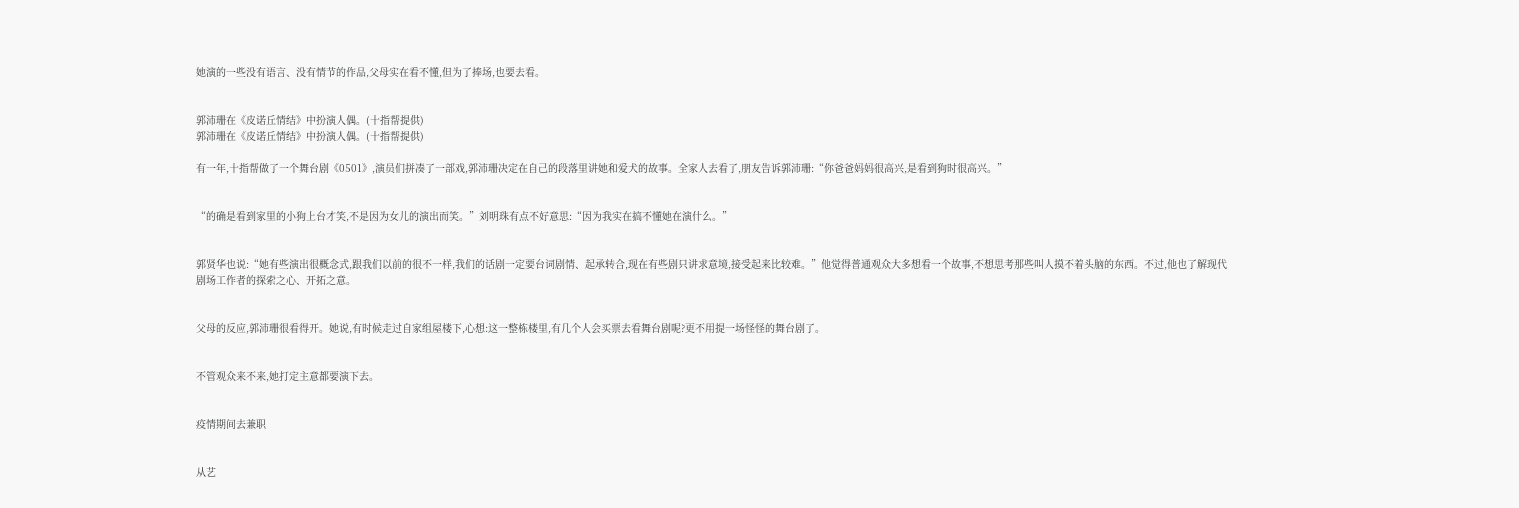她演的一些没有语言、没有情节的作品,父母实在看不懂,但为了捧场,也要去看。


郭沛珊在《皮诺丘情结》中扮演人偶。(十指帮提供)
郭沛珊在《皮诺丘情结》中扮演人偶。(十指帮提供)

有一年,十指帮做了一个舞台剧《0501》,演员们拼凑了一部戏,郭沛珊决定在自己的段落里讲她和爱犬的故事。全家人去看了,朋友告诉郭沛珊:“你爸爸妈妈很高兴,是看到狗时很高兴。”


“的确是看到家里的小狗上台才笑,不是因为女儿的演出而笑。”刘明珠有点不好意思:“因为我实在搞不懂她在演什么。”


郭贤华也说:“她有些演出很概念式,跟我们以前的很不一样,我们的话剧一定要台词剧情、起承转合,现在有些剧只讲求意境,接受起来比较难。”他觉得普通观众大多想看一个故事,不想思考那些叫人摸不着头脑的东西。不过,他也了解现代剧场工作者的探索之心、开拓之意。


父母的反应,郭沛珊很看得开。她说,有时候走过自家组屋楼下,心想:这一整栋楼里,有几个人会买票去看舞台剧呢?更不用提一场怪怪的舞台剧了。


不管观众来不来,她打定主意都要演下去。


疫情期间去兼职


从艺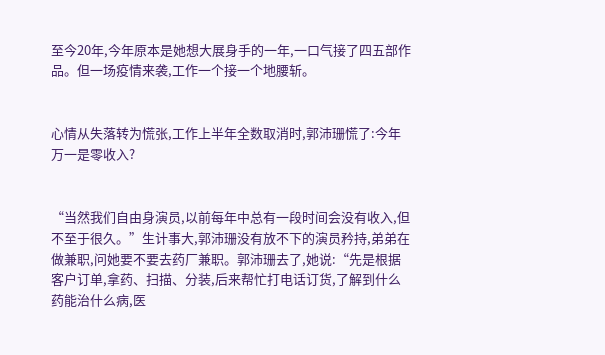至今20年,今年原本是她想大展身手的一年,一口气接了四五部作品。但一场疫情来袭,工作一个接一个地腰斩。


心情从失落转为慌张,工作上半年全数取消时,郭沛珊慌了:今年万一是零收入?


“当然我们自由身演员,以前每年中总有一段时间会没有收入,但不至于很久。”生计事大,郭沛珊没有放不下的演员矜持,弟弟在做兼职,问她要不要去药厂兼职。郭沛珊去了,她说:“先是根据客户订单,拿药、扫描、分装,后来帮忙打电话订货,了解到什么药能治什么病,医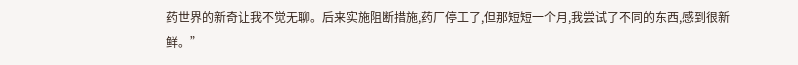药世界的新奇让我不觉无聊。后来实施阻断措施,药厂停工了,但那短短一个月,我尝试了不同的东西,感到很新鲜。”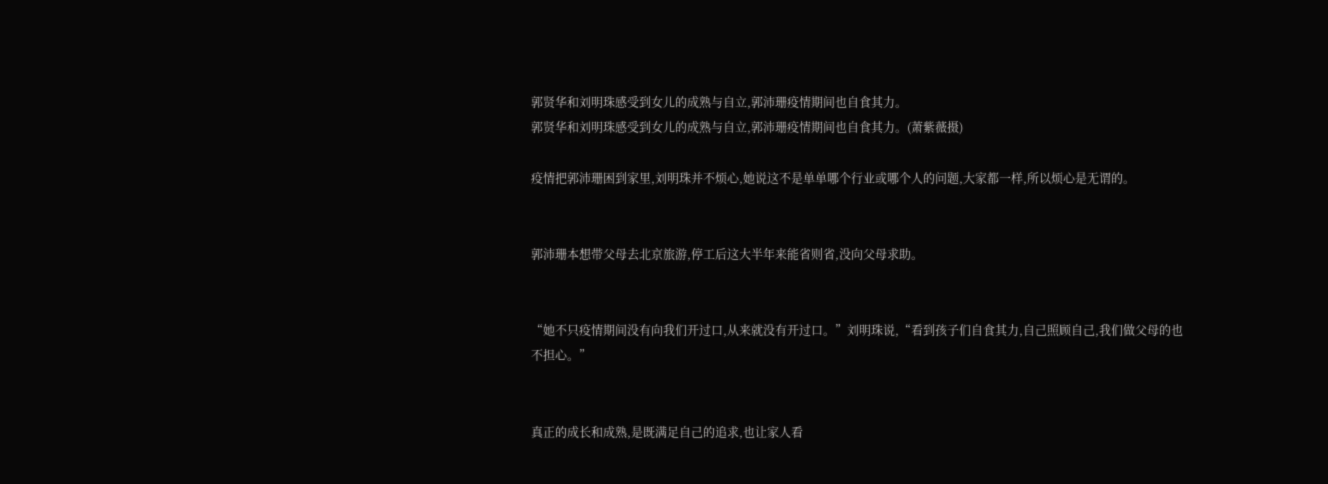郭贤华和刘明珠感受到女儿的成熟与自立,郭沛珊疫情期间也自食其力。
郭贤华和刘明珠感受到女儿的成熟与自立,郭沛珊疫情期间也自食其力。(萧紫薇摄)

疫情把郭沛珊困到家里,刘明珠并不烦心,她说这不是单单哪个行业或哪个人的问题,大家都一样,所以烦心是无谓的。


郭沛珊本想带父母去北京旅游,停工后这大半年来能省则省,没向父母求助。


“她不只疫情期间没有向我们开过口,从来就没有开过口。”刘明珠说,“看到孩子们自食其力,自己照顾自己,我们做父母的也不担心。”


真正的成长和成熟,是既满足自己的追求,也让家人看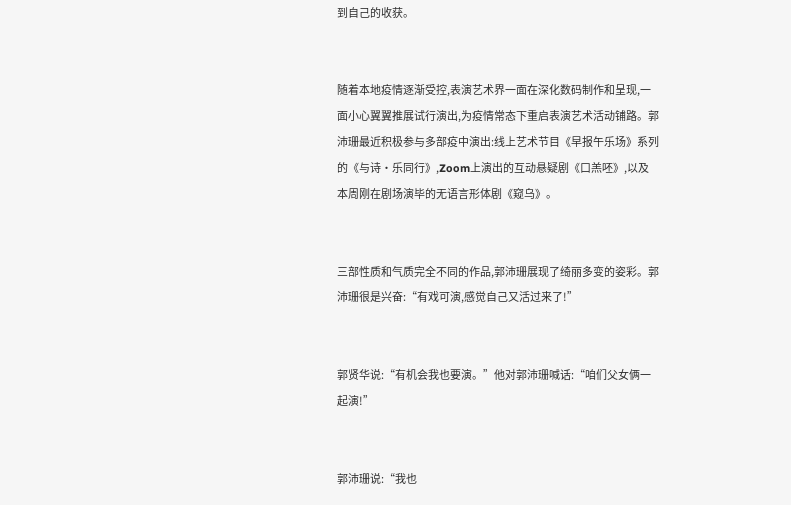到自己的收获。


随着本地疫情逐渐受控,表演艺术界一面在深化数码制作和呈现,一面小心翼翼推展试行演出,为疫情常态下重启表演艺术活动铺路。郭沛珊最近积极参与多部疫中演出:线上艺术节目《早报午乐场》系列的《与诗·乐同行》,Zoom上演出的互动悬疑剧《口羔呸》,以及本周刚在剧场演毕的无语言形体剧《窥乌》。


三部性质和气质完全不同的作品,郭沛珊展现了绮丽多变的姿彩。郭沛珊很是兴奋:“有戏可演,感觉自己又活过来了!”


郭贤华说:“有机会我也要演。”他对郭沛珊喊话:“咱们父女俩一起演!”


郭沛珊说:“我也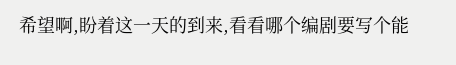希望啊,盼着这一天的到来,看看哪个编剧要写个能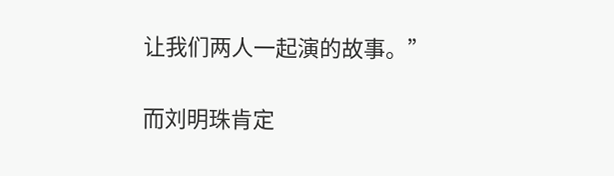让我们两人一起演的故事。”


而刘明珠肯定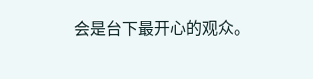会是台下最开心的观众。